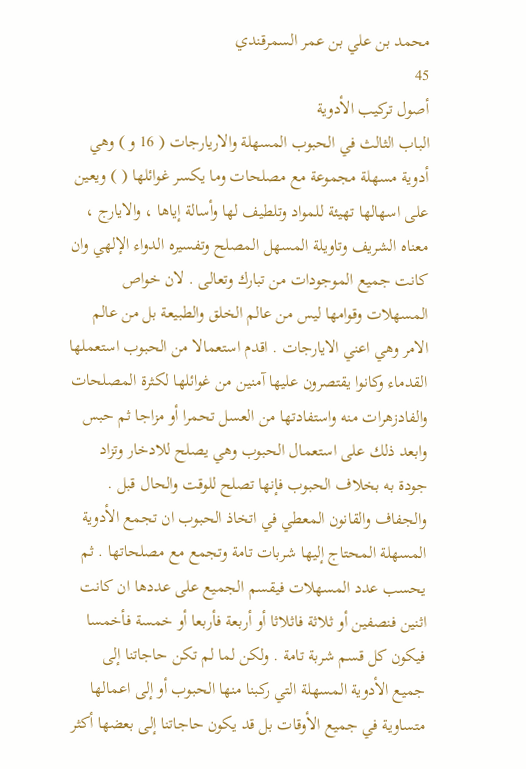محمد بن علي بن عمر السمرقندي
45
أصول تركيب الأدوية
الباب الثالث في الحبوب المسهلة والاريارجات ( 16 و ) وهي أدوية مسهلة مجموعة مع مصلحات وما يكسر غوائلها ( ) ويعين على اسهالها تهيئة للمواد وتلطيف لها وأسالة إياها ، والايارج ، معناه الشريف وتاويلة المسهل المصلح وتفسيره الدواء الإلهي وان كانت جميع الموجودات من تبارك وتعالى . لان خواص المسهلات وقوامها ليس من عالم الخلق والطبيعة بل من عالم الامر وهي اعني الايارجات . اقدم استعمالا من الحبوب استعملها القدماء وكانوا يقتصرون عليها آمنين من غوائلها لكثرة المصلحات والفادزهرات منه واستفادتها من العسل تحمرا أو مزاجا ثم حبس وابعد ذلك على استعمال الحبوب وهي يصلح للادخار وتزاد جودة به بخلاف الحبوب فإنها تصلح للوقت والحال قبل . والجفاف والقانون المعطي في اتخاذ الحبوب ان تجمع الأدوية المسهلة المحتاج إليها شربات تامة وتجمع مع مصلحاتها . ثم يحسب عدد المسهلات فيقسم الجميع على عددها ان كانت اثنين فنصفين أو ثلاثة فاثلاثا أو أربعة فأربعا أو خمسة فأخمسا فيكون كل قسم شربة تامة . ولكن لما لم تكن حاجاتنا إلى جميع الأدوية المسهلة التي ركبنا منها الحبوب أو إلى اعمالها متساوية في جميع الأوقات بل قد يكون حاجاتنا إلى بعضها أكثر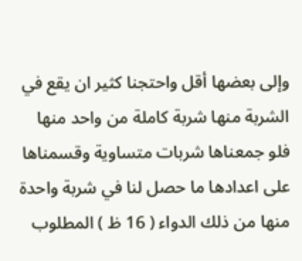وإلى بعضها أقل واحتجنا كثير ان يقع في الشربة منها شربة كاملة من واحد منها فلو جمعناها شربات متساوية وقسمناها على اعدادها ما حصل لنا في شربة واحدة منها من ذلك الدواء ( 16 ظ ) المطلوب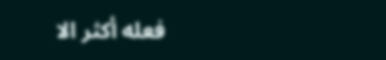فعله أكثر الا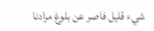شيء قليل فاصر عن بلوغ مرادنا